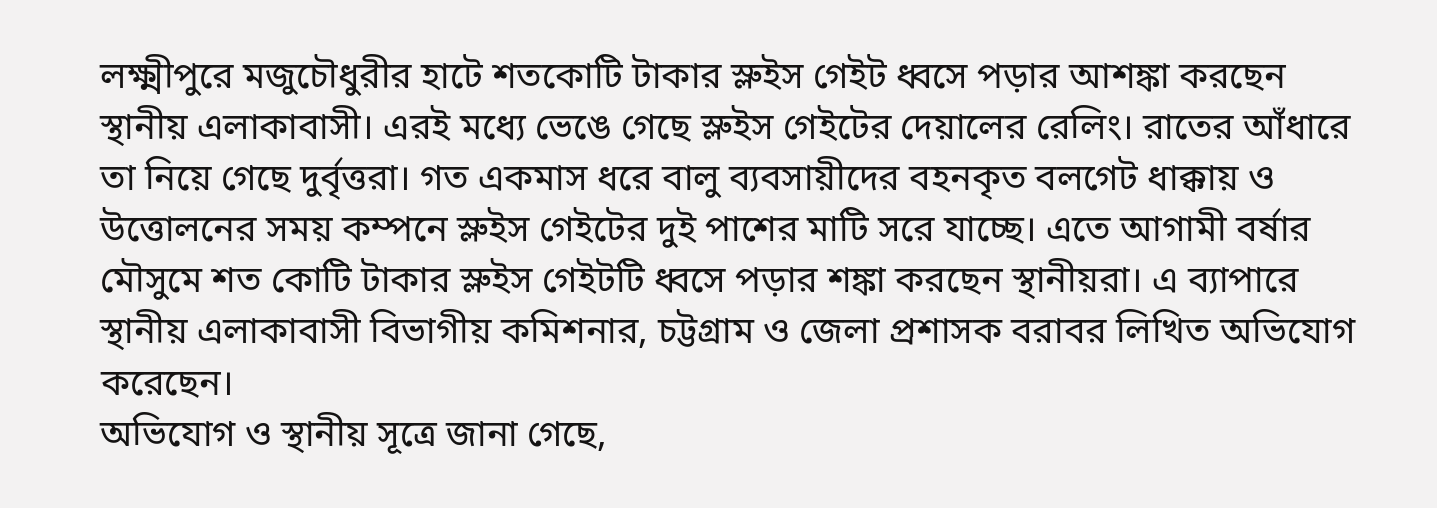লক্ষ্মীপুরে মজুচৌধুরীর হাটে শতকোটি টাকার স্লুইস গেইট ধ্বসে পড়ার আশঙ্কা করছেন স্থানীয় এলাকাবাসী। এরই মধ্যে ভেঙে গেছে স্লুইস গেইটের দেয়ালের রেলিং। রাতের আঁধারে তা নিয়ে গেছে দুর্বৃত্তরা। গত একমাস ধরে বালু ব্যবসায়ীদের বহনকৃত বলগেট ধাক্কায় ও উত্তোলনের সময় কম্পনে স্লুইস গেইটের দুই পাশের মাটি সরে যাচ্ছে। এতে আগামী বর্ষার মৌসুমে শত কোটি টাকার স্লুইস গেইটটি ধ্বসে পড়ার শঙ্কা করছেন স্থানীয়রা। এ ব্যাপারে স্থানীয় এলাকাবাসী বিভাগীয় কমিশনার, চট্টগ্রাম ও জেলা প্রশাসক বরাবর লিখিত অভিযোগ করেছেন।
অভিযোগ ও স্থানীয় সূত্রে জানা গেছে,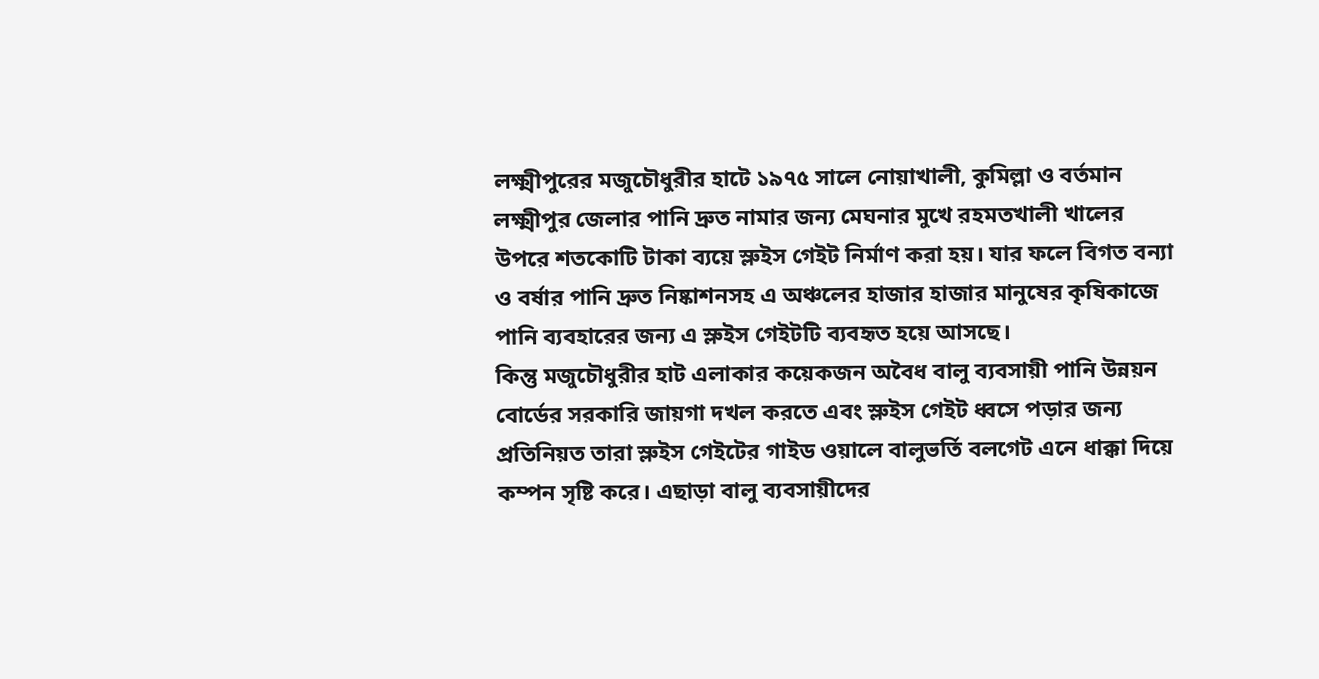লক্ষ্মীপুরের মজুচৌধুরীর হাটে ১৯৭৫ সালে নোয়াখালী, কুমিল্লা ও বর্তমান লক্ষ্মীপুর জেলার পানি দ্রুত নামার জন্য মেঘনার মুখে রহমতখালী খালের উপরে শতকোটি টাকা ব্যয়ে স্লুইস গেইট নির্মাণ করা হয়। যার ফলে বিগত বন্যা ও বর্ষার পানি দ্রুত নিষ্কাশনসহ এ অঞ্চলের হাজার হাজার মানুষের কৃষিকাজে পানি ব্যবহারের জন্য এ স্লুইস গেইটটি ব্যবহৃত হয়ে আসছে।
কিন্তু মজুচৌধুরীর হাট এলাকার কয়েকজন অবৈধ বালু ব্যবসায়ী পানি উন্নয়ন বোর্ডের সরকারি জায়গা দখল করতে এবং স্লুইস গেইট ধ্বসে পড়ার জন্য প্রতিনিয়ত তারা স্লুইস গেইটের গাইড ওয়ালে বালুভর্তি বলগেট এনে ধাক্কা দিয়ে কম্পন সৃষ্টি করে। এছাড়া বালু ব্যবসায়ীদের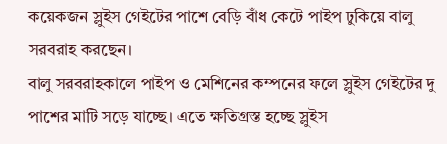কয়েকজন স্লুইস গেইটের পাশে বেড়ি বাঁধ কেটে পাইপ ঢুকিয়ে বালু সরবরাহ করছেন।
বালু সরবরাহকালে পাইপ ও মেশিনের কম্পনের ফলে স্লুইস গেইটের দু পাশের মাটি সড়ে যাচ্ছে। এতে ক্ষতিগ্রস্ত হচ্ছে স্লুইস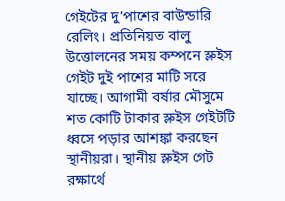গেইটের দু’পাশের বাউন্ডারি রেলিং। প্রতিনিয়ত বালু উত্তোলনের সময় কম্পনে স্লুইস গেইট দুই পাশের মাটি সরে যাচ্ছে। আগামী বর্ষার মৌসুমে শত কোটি টাকার স্লুইস গেইটটি ধ্বসে পড়ার আশঙ্কা করছেন স্থানীয়রা। স্থানীয় স্লুইস গেট রক্ষার্থে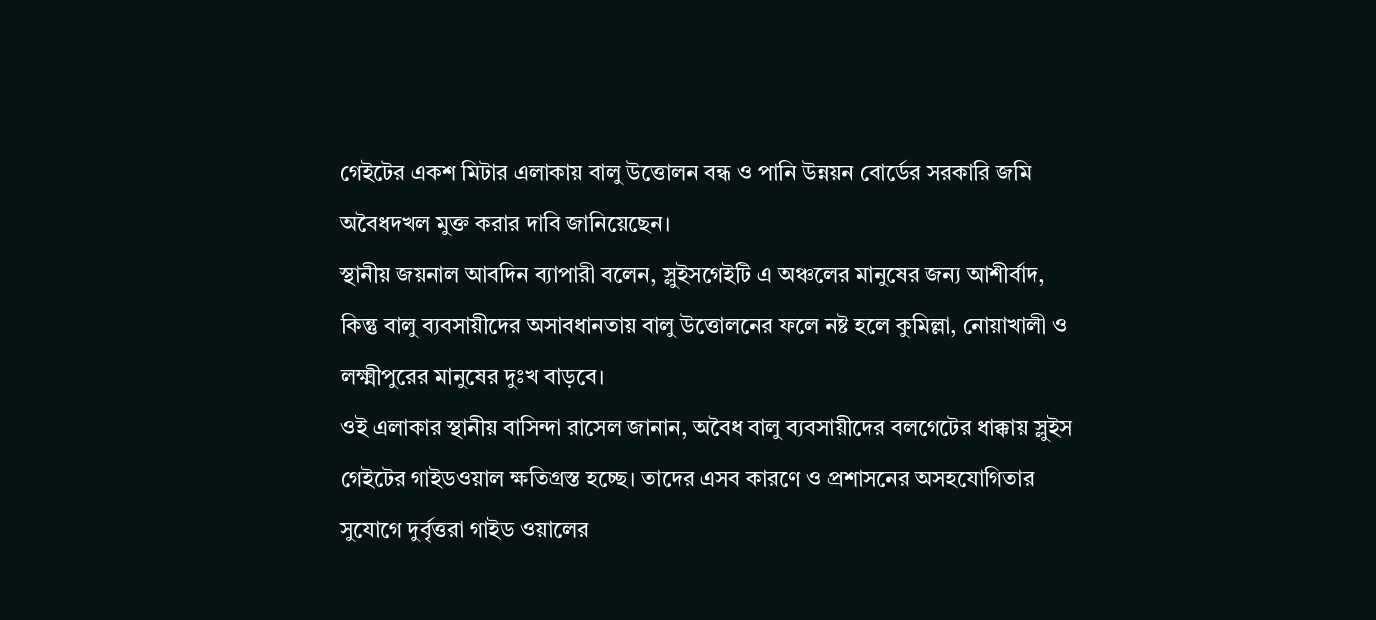গেইটের একশ মিটার এলাকায় বালু উত্তোলন বন্ধ ও পানি উন্নয়ন বোর্ডের সরকারি জমি অবৈধদখল মুক্ত করার দাবি জানিয়েছেন।
স্থানীয় জয়নাল আবদিন ব্যাপারী বলেন, স্লুইসগেইটি এ অঞ্চলের মানুষের জন্য আশীর্বাদ, কিন্তু বালু ব্যবসায়ীদের অসাবধানতায় বালু উত্তোলনের ফলে নষ্ট হলে কুমিল্লা, নোয়াখালী ও লক্ষ্মীপুরের মানুষের দুঃখ বাড়বে।
ওই এলাকার স্থানীয় বাসিন্দা রাসেল জানান, অবৈধ বালু ব্যবসায়ীদের বলগেটের ধাক্কায় স্লুইস গেইটের গাইডওয়াল ক্ষতিগ্রস্ত হচ্ছে। তাদের এসব কারণে ও প্রশাসনের অসহযোগিতার সুযোগে দুর্বৃত্তরা গাইড ওয়ালের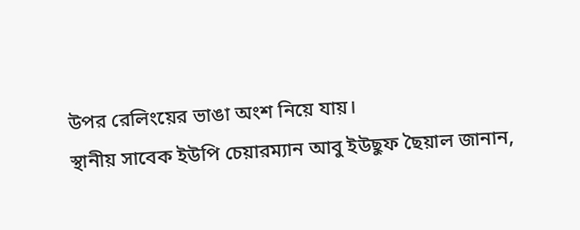উপর রেলিংয়ের ভাঙা অংশ নিয়ে যায়।
স্থানীয় সাবেক ইউপি চেয়ারম্যান আবু ইউছুফ ছৈয়াল জানান,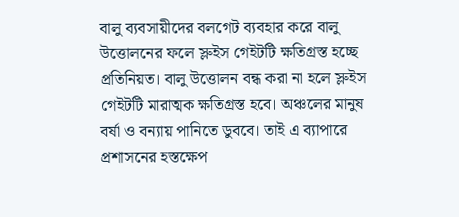বালু ব্যবসায়ীদের বলগেট ব্যবহার করে বালু উত্তোলনের ফলে স্লুইস গেইটটি ক্ষতিগ্রস্ত হচ্ছে প্রতিনিয়ত। বালু উত্তোলন বন্ধ করা না হলে স্লুইস গেইটটি মারাত্মক ক্ষতিগ্রস্ত হবে। অঞ্চলের মানুষ বর্ষা ও বন্যায় পানিতে ডুববে। তাই এ ব্যাপারে প্রশাসনের হস্তক্ষেপ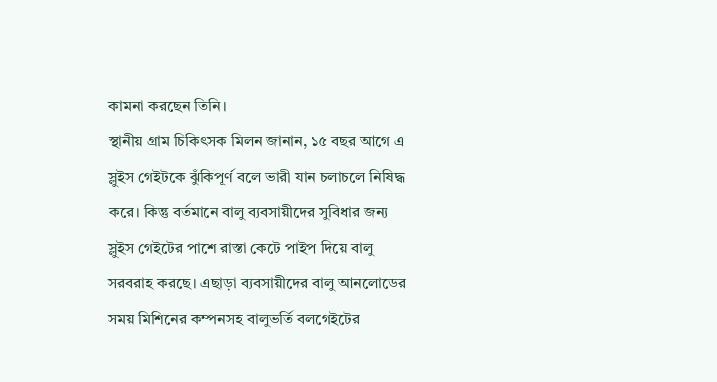কামনা করছেন তিনি।
স্থানীয় গ্রাম চিকিৎসক মিলন জানান, ১৫ বছর আগে এ স্লুইস গেইটকে ঝুঁকিপূর্ণ বলে ভারী যান চলাচলে নিষিদ্ধ করে। কিন্তু বর্তমানে বালু ব্যবসায়ীদের সুবিধার জন্য স্লুইস গেইটের পাশে রাস্তা কেটে পাইপ দিয়ে বালু সরবরাহ করছে। এছাড়া ব্যবসায়ীদের বালু আনলোডের সময় মিশিনের কম্পনসহ বালুভর্তি বলগেইটের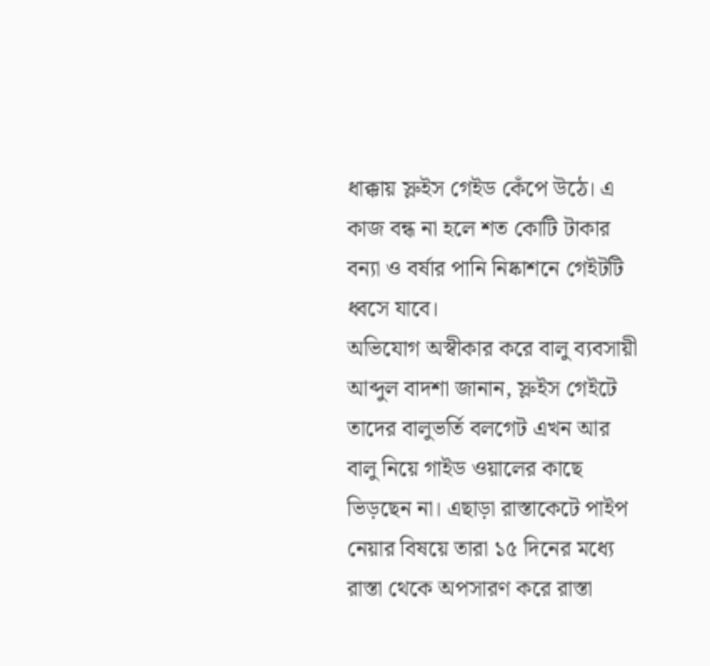ধাক্কায় স্লুইস গেইড কেঁপে উঠে। এ কাজ বন্ধ না হলে শত কোটি টাকার বন্যা ও বর্ষার পানি নিষ্কাশনে গেইটটি ধ্বসে যাবে।
অভিযোগ অস্বীকার করে বালু ব্যবসায়ী আব্দুল বাদশা জানান, স্লুইস গেইটে তাদের বালুভর্তি বলগেট এখন আর বালু নিয়ে গাইড ওয়ালের কাছে ভিড়ছেন না। এছাড়া রাস্তাকেটে পাইপ নেয়ার বিষয়ে তারা ১৫ দিনের মধ্যে রাস্তা থেকে অপসারণ করে রাস্তা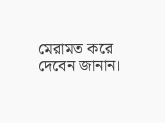মেরামত করে দেবেন জানান।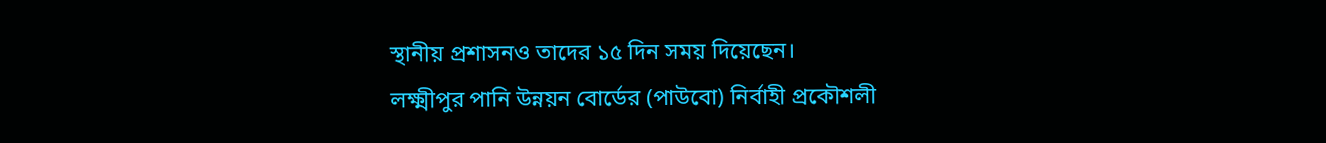স্থানীয় প্রশাসনও তাদের ১৫ দিন সময় দিয়েছেন।
লক্ষ্মীপুর পানি উন্নয়ন বোর্ডের (পাউবো) নির্বাহী প্রকৌশলী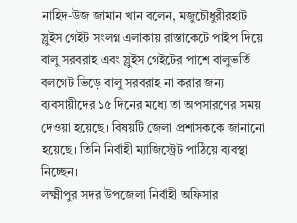নাহিদ-উজ জামান খান বলেন, মজুচৌধুরীরহাট স্লুইস গেইট সংলগ্ন এলাকায় রাস্তাকেটে পাইপ দিয়ে বালু সরবরাহ এবং স্লুইস গেইটের পাশে বালুভর্তি বলগেট ভিড়ে বালু সরবরাহ না করার জন্য ব্যবসায়ীদের ১৫ দিনের মধ্যে তা অপসারণের সময় দেওয়া হয়েছে। বিষয়টি জেলা প্রশাসককে জানানো হয়েছে। তিনি নির্বাহী ম্যাজিস্ট্রেট পাঠিয়ে ব্যবস্থা নিচ্ছেন।
লক্ষ্মীপুর সদর উপজেলা নির্বাহী অফিসার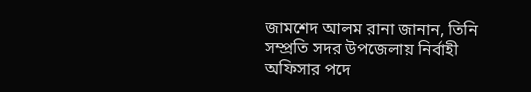জামশেদ আলম রানা জানান, তিনি সম্প্রতি সদর উপজেলায় নির্বাহী অফিসার পদে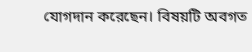যোগদান করেছেন। বিষয়টি অবগত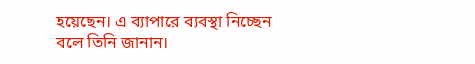হয়েছেন। এ ব্যাপারে ব্যবস্থা নিচ্ছেন বলে তিনি জানান।